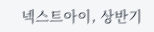넥스트아이, 상반기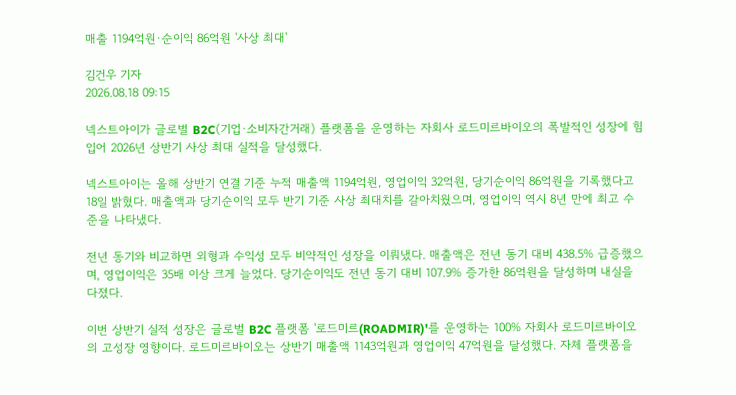매출 1194억원·순이익 86억원 '사상 최대'

김건우 기자
2026.08.18 09:15

넥스트아이가 글로벌 B2C(기업·소비자간거래) 플랫폼을 운영하는 자회사 로드미르바이오의 폭발적인 성장에 힘입어 2026년 상반기 사상 최대 실적을 달성했다.

넥스트아이는 올해 상반기 연결 기준 누적 매출액 1194억원, 영업이익 32억원, 당기순이익 86억원을 기록했다고 18일 밝혔다. 매출액과 당기순이익 모두 반기 기준 사상 최대치를 갈아치웠으며, 영업이익 역시 8년 만에 최고 수준을 나타냈다.

전년 동기와 비교하면 외형과 수익성 모두 비약적인 성장을 이뤄냈다. 매출액은 전년 동기 대비 438.5% 급증했으며, 영업이익은 35배 이상 크게 늘었다. 당기순이익도 전년 동기 대비 107.9% 증가한 86억원을 달성하며 내실을 다졌다.

이번 상반기 실적 성장은 글로벌 B2C 플랫폼 '로드미르(ROADMIR)'를 운영하는 100% 자회사 로드미르바이오의 고성장 영향이다. 로드미르바이오는 상반기 매출액 1143억원과 영업이익 47억원을 달성했다. 자체 플랫폼을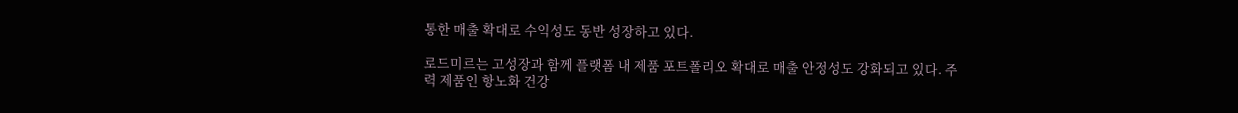통한 매출 확대로 수익성도 동반 성장하고 있다.

로드미르는 고성장과 함께 플랫폼 내 제품 포트폴리오 확대로 매출 안정성도 강화되고 있다. 주력 제품인 항노화 건강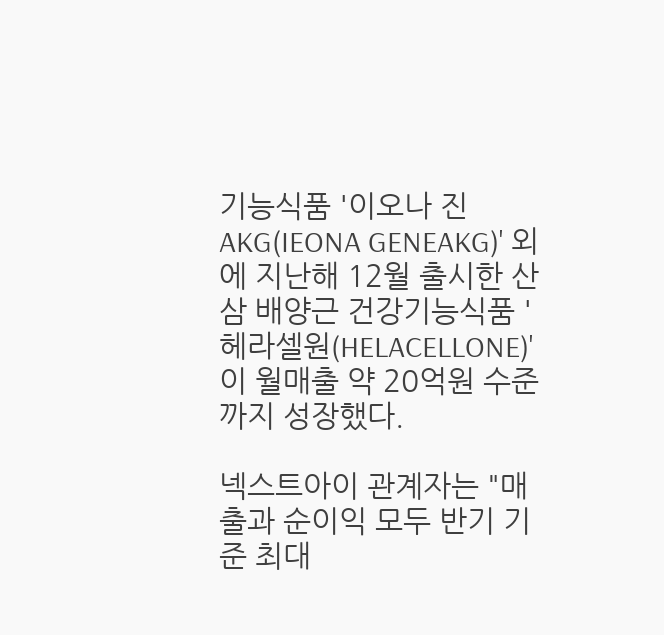기능식품 '이오나 진AKG(IEONA GENEAKG)' 외에 지난해 12월 출시한 산삼 배양근 건강기능식품 '헤라셀원(HELACELLONE)'이 월매출 약 20억원 수준까지 성장했다.

넥스트아이 관계자는 "매출과 순이익 모두 반기 기준 최대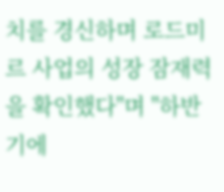치를 경신하며 로드미르 사업의 성장 잠재력을 확인했다"며 "하반기에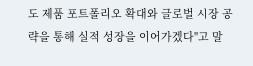도 제품 포트폴리오 확대와 글로벌 시장 공략을 통해 실적 성장을 이어가겠다"고 말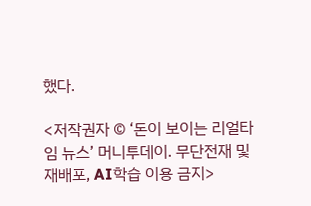했다.

<저작권자 © ‘돈이 보이는 리얼타임 뉴스’ 머니투데이. 무단전재 및 재배포, AI학습 이용 금지>